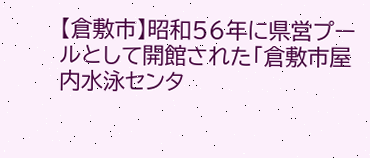【倉敷市】昭和56年に県営プールとして開館された「倉敷市屋内水泳センタ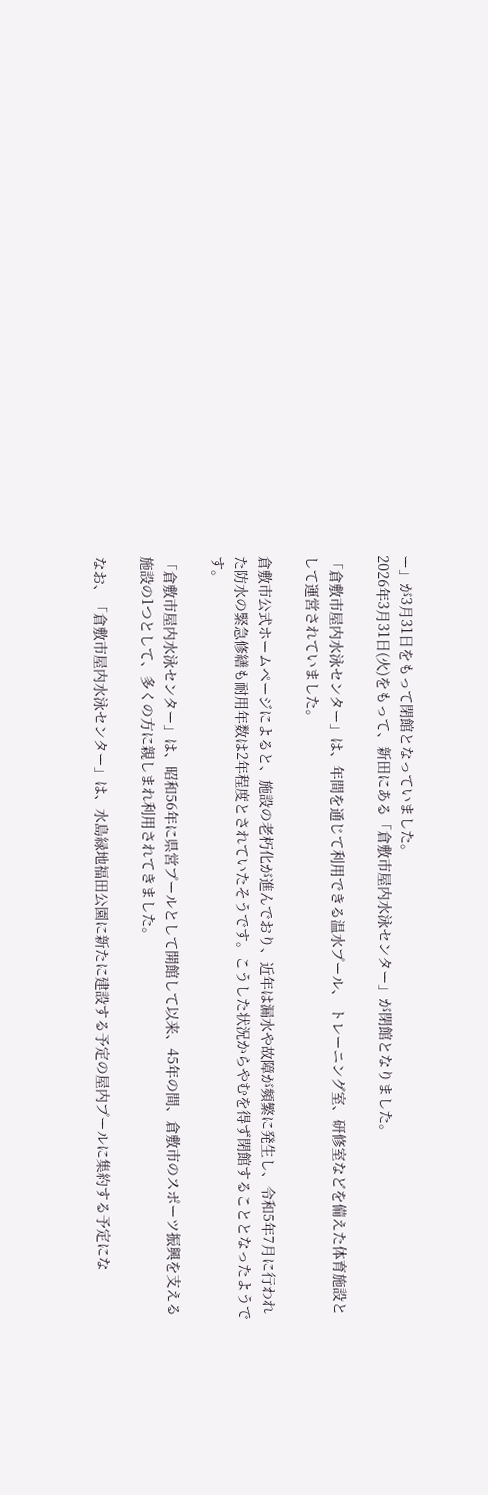ー」が3月31日をもって閉館となっていました。
2026年3月31日(火)をもって、新田にある「倉敷市屋内水泳センター」が閉館となりました。

「倉敷市屋内水泳センター」は、年間を通じて利用できる温水プール、 トレーニング室、研修室などを備えた体育施設として運営されていました。

倉敷市公式ホームページによると、施設の老朽化が進んでおり、近年は漏水や故障が頻繁に発生し、令和5年7月に行われた防水の緊急修繕も耐用年数は2年程度とされていたそうです。こうした状況からやむを得ず閉館することとなったようです。

「倉敷市屋内水泳センター」は、昭和56年に県営プールとして開館して以来、45年の間、倉敷市のスポーツ振興を支える施設の1つとして、多くの方に親しまれ利用されてきました。

なお、「倉敷市屋内水泳センター」は、水島緑地福田公園に新たに建設する予定の屋内プールに集約する予定にな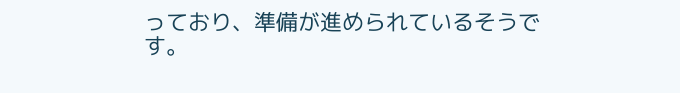っており、準備が進められているそうです。